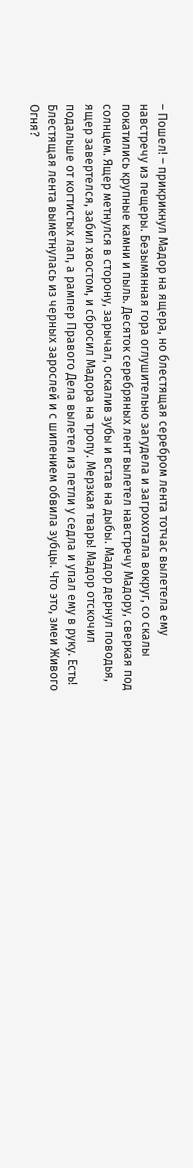– Пошел! – прикрикнул Мадор на ящера, но блестящая серебром лента тотчас вылетела ему навстречу из пещеры. Безымянная гора оглушительно загудела и загрохотала вокруг, со скалы покатились крупные камни и пыль. Десяток серебряных лент вылетел навстречу Мадору, сверкая под солнцем. Ящер метнулся в сторону, зарычал, оскалив зубы и встав на дыбы. Мадор дернул поводья, ящер завертелся, забил хвостом, и сбросил Мадора на тропу. Мерзкая тварь! Мадор отскочил подальше от когтистых лап, а рампер Правого Дела вылетел из петли у седла и упал ему в руку. Есть! Блестящая лента выметнулась из черных зарослей и с шипением обвила зубцы. Что это, змеи Живого Огня?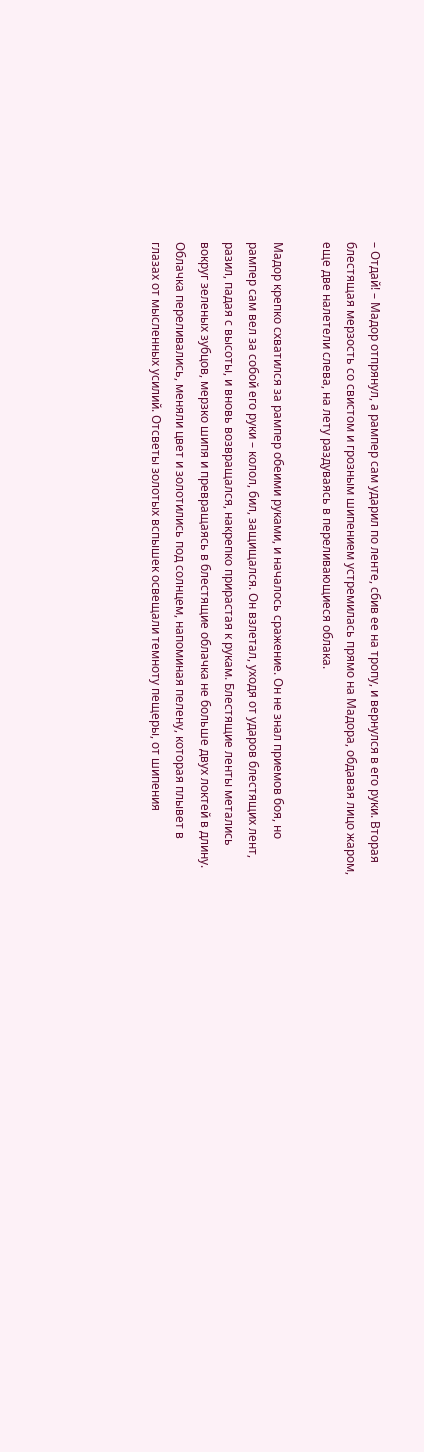– Отдай! – Мадор отпрянул, а рампер сам ударил по ленте, сбив ее на тропу, и вернулся в его руки. Вторая блестящая мерзость со свистом и грозным шипением устремилась прямо на Мадора, обдавая лицо жаром, еще две налетели слева, на лету раздуваясь в переливающиеся облака.

Мадор крепко схватился за рампер обеими руками, и началось сражение. Он не знал приемов боя, но рампер сам вел за собой его руки – колол, бил, защищался. Он взлетал, уходя от ударов блестящих лент, разил, падая с высоты, и вновь возвращался, накрепко прирастая к рукам. Блестящие ленты метались вокруг зеленых зубцов, мерзко шипя и превращаясь в блестящие облачка не больше двух локтей в длину. Облачка переливались, меняли цвет и золотились под солнцем, напоминая пелену, которая плывет в глазах от мысленных усилий. Отсветы золотых вспышек освещали темноту пещеры, от шипения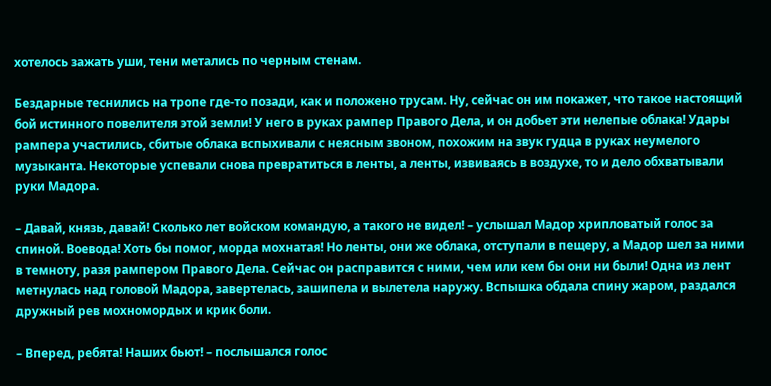хотелось зажать уши, тени метались по черным стенам.

Бездарные теснились на тропе где-то позади, как и положено трусам. Ну, сейчас он им покажет, что такое настоящий бой истинного повелителя этой земли! У него в руках рампер Правого Дела, и он добьет эти нелепые облака! Удары рампера участились, сбитые облака вспыхивали с неясным звоном, похожим на звук гудца в руках неумелого музыканта. Некоторые успевали снова превратиться в ленты, а ленты, извиваясь в воздухе, то и дело обхватывали руки Мадора.

– Давай, князь, давай! Сколько лет войском командую, а такого не видел! – услышал Мадор хрипловатый голос за спиной. Воевода! Хоть бы помог, морда мохнатая! Но ленты, они же облака, отступали в пещеру, а Мадор шел за ними в темноту, разя рампером Правого Дела. Сейчас он расправится с ними, чем или кем бы они ни были! Одна из лент метнулась над головой Мадора, завертелась, зашипела и вылетела наружу. Вспышка обдала спину жаром, раздался дружный рев мохномордых и крик боли.

– Вперед, ребята! Наших бьют! – послышался голос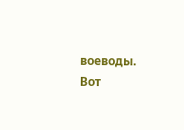воеводы. Вот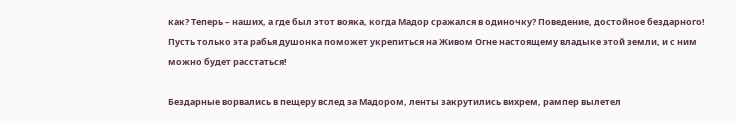как? Теперь – наших, а где был этот вояка, когда Мадор сражался в одиночку? Поведение, достойное бездарного! Пусть только эта рабья душонка поможет укрепиться на Живом Огне настоящему владыке этой земли, и с ним можно будет расстаться!

Бездарные ворвались в пещеру вслед за Мадором, ленты закрутились вихрем, рампер вылетел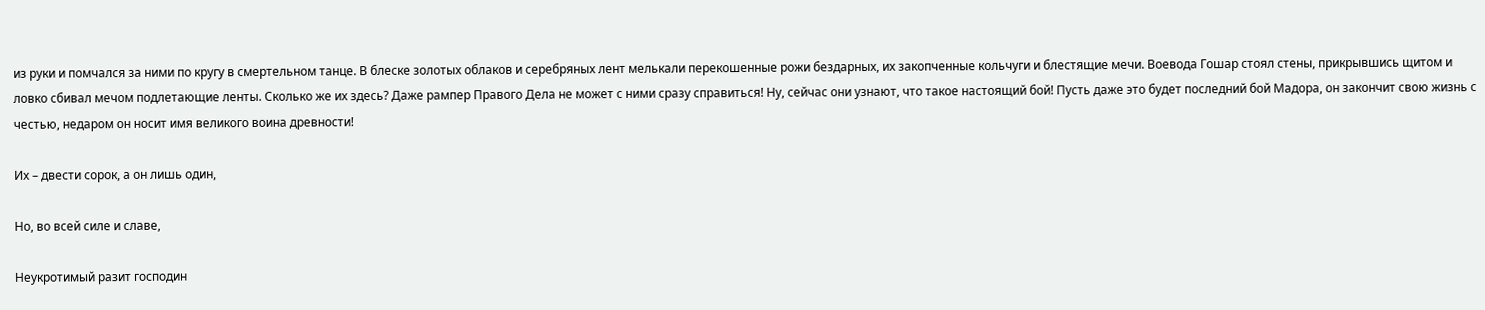из руки и помчался за ними по кругу в смертельном танце. В блеске золотых облаков и серебряных лент мелькали перекошенные рожи бездарных, их закопченные кольчуги и блестящие мечи. Воевода Гошар стоял стены, прикрывшись щитом и ловко сбивал мечом подлетающие ленты. Сколько же их здесь? Даже рампер Правого Дела не может с ними сразу справиться! Ну, сейчас они узнают, что такое настоящий бой! Пусть даже это будет последний бой Мадора, он закончит свою жизнь с честью, недаром он носит имя великого воина древности!

Их – двести сорок, а он лишь один,

Но, во всей силе и славе,

Неукротимый разит господин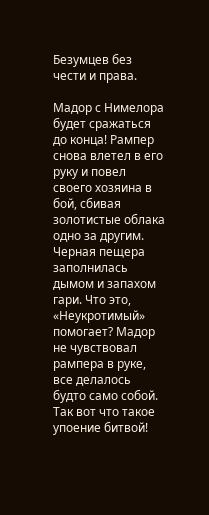Безумцев без чести и права.

Мадор с Нимелора будет сражаться до конца! Рампер снова влетел в его руку и повел своего хозяина в бой, сбивая золотистые облака одно за другим. Черная пещера заполнилась дымом и запахом гари. Что это, «Неукротимый» помогает? Мадор не чувствовал рампера в руке, все делалось будто само собой. Так вот что такое упоение битвой!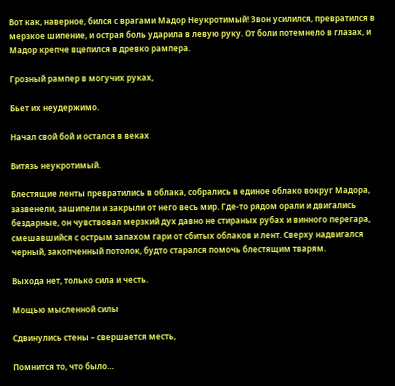Вот как, наверное, бился с врагами Мадор Неукротимый! Звон усилился, превратился в мерзкое шипение, и острая боль ударила в левую руку. От боли потемнело в глазах, и Мадор крепче вцепился в древко рампера.

Грозный рампер в могучих руках,

Бьет их неудержимо.

Начал свой бой и остался в веках

Витязь неукротимый.

Блестящие ленты превратились в облака, собрались в единое облако вокруг Мадора, зазвенели, зашипели и закрыли от него весь мир. Где-то рядом орали и двигались бездарные, он чувствовал мерзкий дух давно не стираных рубах и винного перегара, смешавшийся с острым запахом гари от сбитых облаков и лент. Сверху надвигался черный, закопченный потолок, будто старался помочь блестящим тварям.

Выхода нет, только сила и честь.

Мощью мысленной силы

Сдвинулись стены – свершается месть,

Помнится то, что было…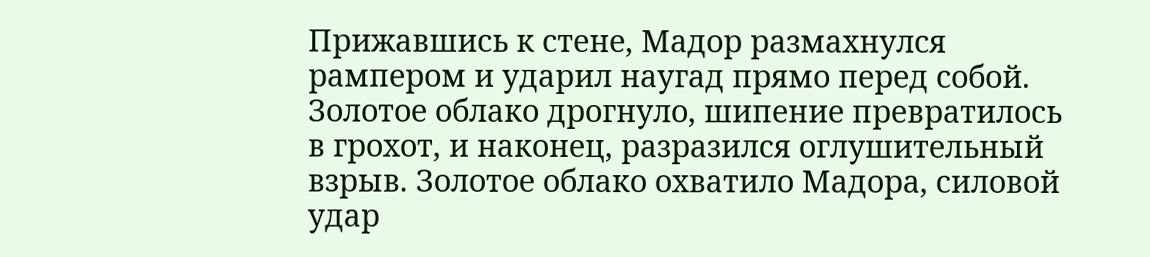Прижавшись к стене, Мадор размахнулся рампером и ударил наугад прямо перед собой. Золотое облако дрогнуло, шипение превратилось в грохот, и наконец, разразился оглушительный взрыв. Золотое облако охватило Мадора, силовой удар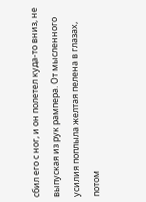сбил его с ног, и он полетел куда-то вниз, не выпуская из рук рампера. От мысленного усилия поплыла желтая пелена в глазах, потом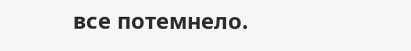все потемнело.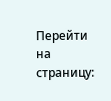Перейти на страницу: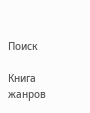Поиск

Книга жанров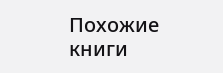Похожие книги